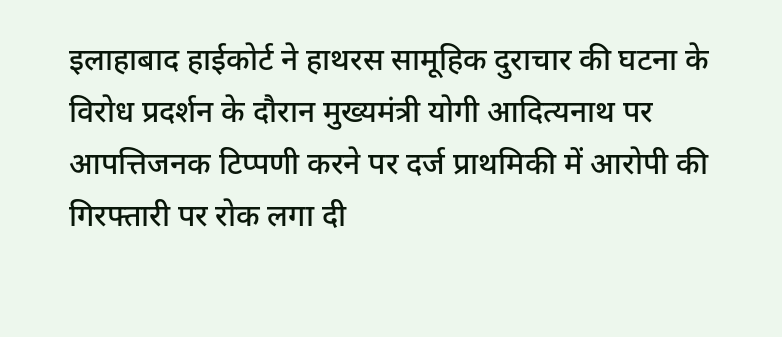इलाहाबाद हाईकोर्ट ने हाथरस सामूहिक दुराचार की घटना के विरोध प्रदर्शन के दौरान मुख्यमंत्री योगी आदित्यनाथ पर आपत्तिजनक टिप्पणी करने पर दर्ज प्राथमिकी में आरोपी की गिरफ्तारी पर रोक लगा दी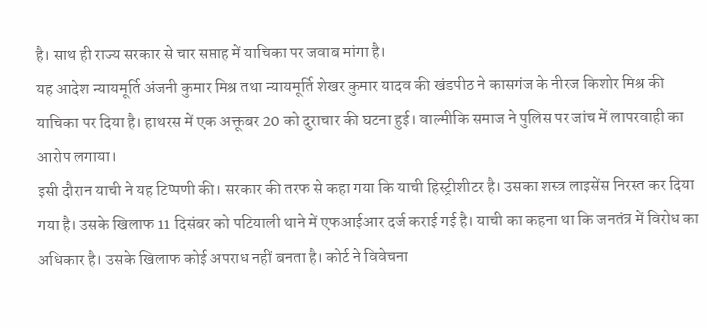है। साथ ही राज्य सरकार से चार सप्ताह में याचिका पर जवाब मांगा है।
यह आदेश न्यायमूर्ति अंजनी कुमार मिश्र तथा न्यायमूर्ति शेखर कुमार यादव की खंडपीठ ने कासगंज के नीरज किशोर मिश्र की याचिका पर दिया है। हाथरस में एक अक्तूबर 20 को दुराचार की घटना हुई। वाल्मीकि समाज ने पुलिस पर जांच में लापरवाही का आरोप लगाया।
इसी दौरान याची ने यह टिप्पणी की। सरकार की तरफ से कहा गया कि याची हिस्ट्रीशीटर है। उसका शस्त्र लाइसेंस निरस्त कर दिया गया है। उसके खिलाफ 11 दिसंबर को पटियाली थाने में एफआईआर दर्ज कराई गई है। याची का कहना था कि जनतंत्र में विरोध का अधिकार है। उसके खिलाफ कोई अपराध नहीं बनता है। कोर्ट ने विवेचना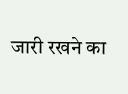जारी रखने का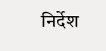निर्देश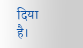दिया है।